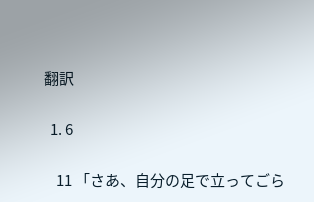翻訳

  1. 6

    11 「さあ、自分の足で立ってごら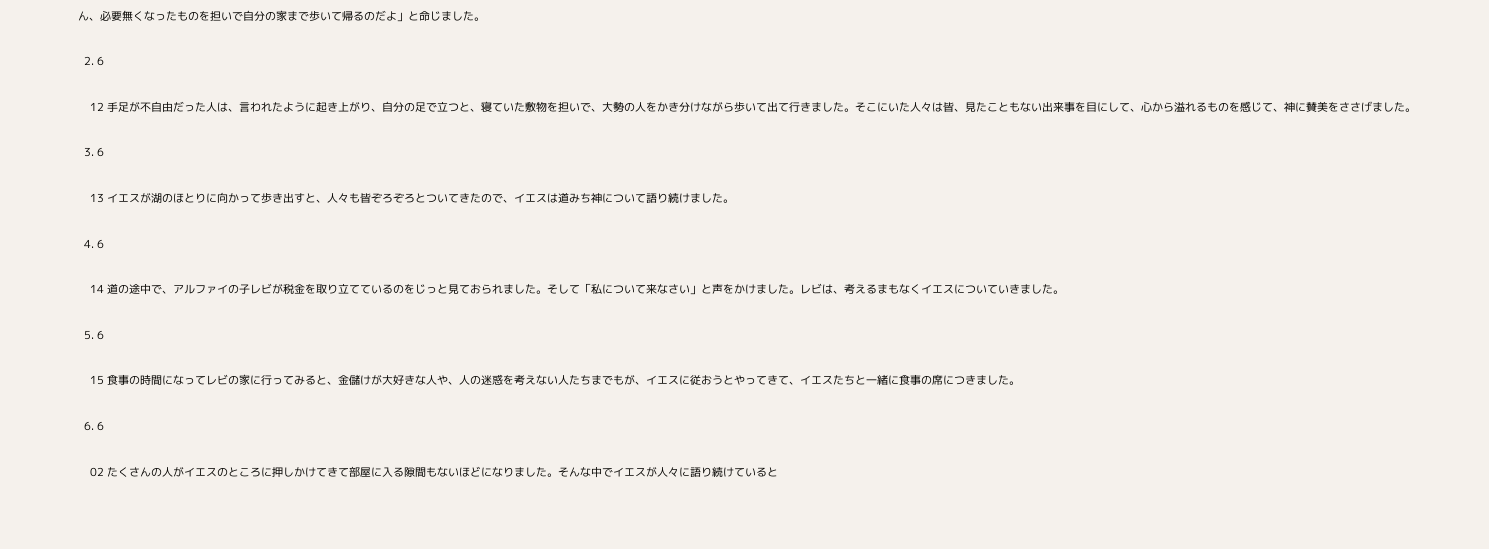ん、必要無くなったものを担いで自分の家まで歩いて帰るのだよ」と命じました。

  2. 6

    12 手足が不自由だった人は、言われたように起き上がり、自分の足で立つと、寝ていた敷物を担いで、大勢の人をかき分けながら歩いて出て行きました。そこにいた人々は皆、見たこともない出来事を目にして、心から溢れるものを感じて、神に賛美をささげました。

  3. 6

    13 イエスが湖のほとりに向かって歩き出すと、人々も皆ぞろぞろとついてきたので、イエスは道みち神について語り続けました。

  4. 6

    14 道の途中で、アルファイの子レビが税金を取り立てているのをじっと見ておられました。そして「私について来なさい」と声をかけました。レビは、考えるまもなくイエスについていきました。

  5. 6

    15 食事の時間になってレビの家に行ってみると、金儲けが大好きな人や、人の迷惑を考えない人たちまでもが、イエスに従おうとやってきて、イエスたちと一緒に食事の席につきました。

  6. 6

    02 たくさんの人がイエスのところに押しかけてきて部屋に入る隙間もないほどになりました。そんな中でイエスが人々に語り続けていると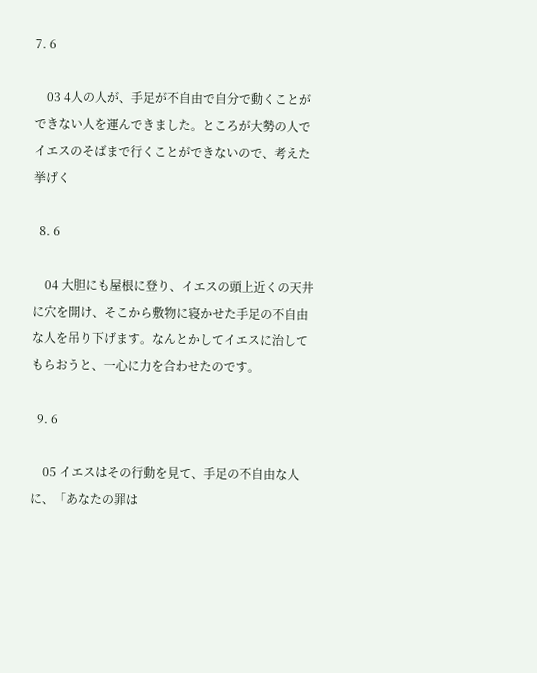7. 6

    03 4人の人が、手足が不自由で自分で動くことができない人を運んできました。ところが大勢の人でイエスのそばまで行くことができないので、考えた挙げく

  8. 6

    04 大胆にも屋根に登り、イエスの頭上近くの天井に穴を開け、そこから敷物に寝かせた手足の不自由な人を吊り下げます。なんとかしてイエスに治してもらおうと、一心に力を合わせたのです。

  9. 6

    05 イエスはその行動を見て、手足の不自由な人に、「あなたの罪は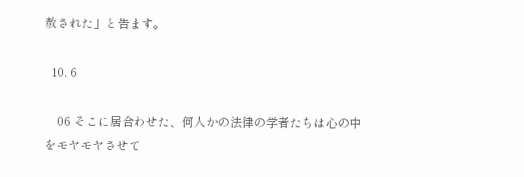赦された」と告ます。

  10. 6

    06 そこに居合わせた、何人かの法律の学者たちは心の中をモヤモヤさせて